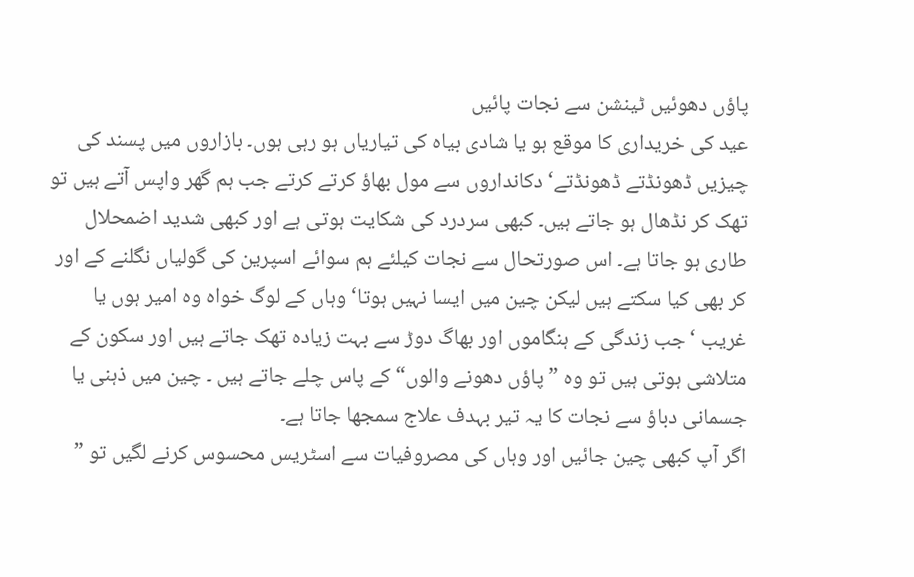پاؤں دھوئیں ٹینشن سے نجات پائیں
عید کی خریداری کا موقع ہو یا شادی بیاہ کی تیاریاں ہو رہی ہوں۔ بازاروں میں پسند کی چیزیں ڈھونڈتے ڈھونڈتے‘ دکانداروں سے مول بھاؤ کرتے کرتے جب ہم گھر واپس آتے ہیں تو تھک کر نڈھال ہو جاتے ہیں۔ کبھی سردرد کی شکایت ہوتی ہے اور کبھی شدید اضمحلال طاری ہو جاتا ہے۔ اس صورتحال سے نجات کیلئے ہم سوائے اسپرین کی گولیاں نگلنے کے اور کر بھی کیا سکتے ہیں لیکن چین میں ایسا نہیں ہوتا‘ وہاں کے لوگ خواہ وہ امیر ہوں یا غریب ‘جب زندگی کے ہنگاموں اور بھاگ دوڑ سے بہت زیادہ تھک جاتے ہیں اور سکون کے متلاشی ہوتی ہیں تو وہ ” پاؤں دھونے والوں“ کے پاس چلے جاتے ہیں ۔ چین میں ذہنی یا جسمانی دباؤ سے نجات کا یہ تیر بہدف علاج سمجھا جاتا ہے۔
اگر آپ کبھی چین جائیں اور وہاں کی مصروفیات سے اسٹریس محسوس کرنے لگیں تو ”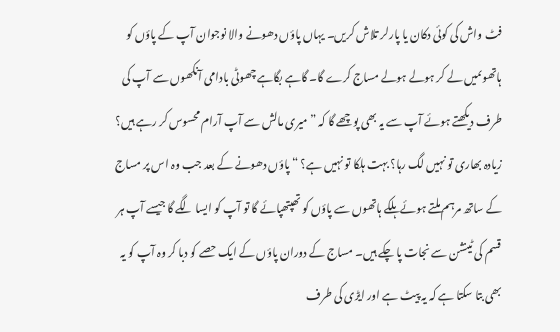فٹ واش کی کوئی دکان یا پارلر تلاش کریں۔ یہاں پاؤں دھونے والا نوجوان آپ کے پاؤں کو ہاتھوںمیں لے کر ہولے ہولے مساج کرے گا۔ گاہے بگاہے چھوٹی بادامی آنکھوں سے آپ کی طرف دیکھتے ہوئے آپ سے یہ بھی پوچھے گا کہ ” میری مالش سے آپ آرام محسوس کر رہے ہیں؟ زیادہ بھاری تو نہیں لگ رہا؟ بہت ہلکا تو نہیں ہے؟ “ پاؤں دھونے کے بعد جب وہ اس پر مساج کے ساتھ مرہم ملتے ہوئے ہلکے ہاتھوں سے پاؤں کو تھپتھپائے گا تو آپ کو ایسا لگے گا جیسے آپ ہر قسم کی ٹینشن سے نجات پا چکے ہیں۔ مساج کے دوران پاؤں کے ایک حصے کو دبا کر وہ آپ کو یہ بھی بتا سکتا ہے کہ یہ پیٹ ہے اور ایڑی کی طرف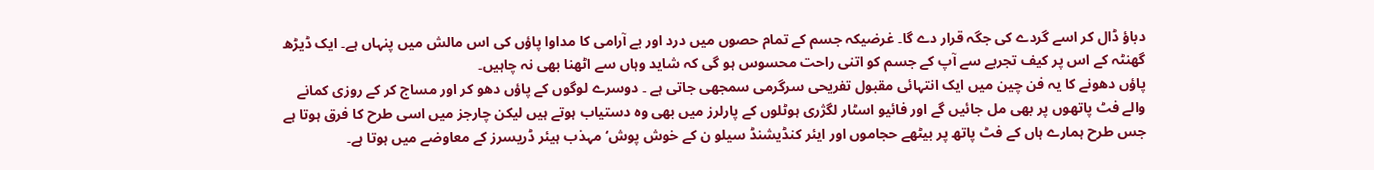دباؤ ڈال کر اسے گردے کی جگہ قرار دے گا۔ غرضیکہ جسم کے تمام حصوں میں درد اور بے آرامی کا مداوا پاؤں کی اس مالش میں پنہاں ہے۔ ایک ڈیڑھ گھنٹہ کے اس پر کیف تجربے سے آپ کے جسم کو اتنی راحت محسوس ہو گی کہ شاید وہاں سے اٹھنا بھی نہ چاہیں۔
پاؤں دھونے کا یہ فن چین میں ایک انتہائی مقبول تفریحی سرگرمی سمجھی جاتی ہے ۔ دوسرے لوگوں کے پاؤں دھو کر اور مساج کر کے روزی کمانے والے فٹ پاتھوں پر بھی مل جائیں گے اور فائیو اسٹار لگژری ہوٹلوں کے پارلرز میں بھی وہ دستیاب ہوتے ہیں لیکن چارجز میں اسی طرح کا فرق ہوتا ہے جس طرح ہمارے ہاں کے فٹ پاتھ پر بیٹھے حجاموں اور ایئر کنڈیشنڈ سیلو ن کے خوش پوش‘ مہذب ہیئر ڈریسرز کے معاوضے میں ہوتا ہے۔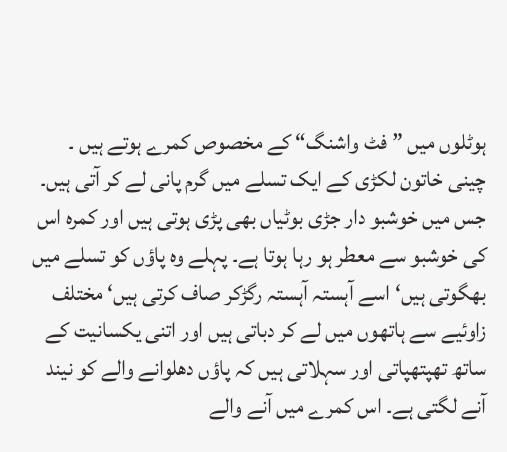ہوٹلوں میں ” فٹ واشنگ“ کے مخصوص کمرے ہوتے ہیں ۔ چینی خاتون لکڑی کے ایک تسلے میں گرم پانی لے کر آتی ہیں۔ جس میں خوشبو دار جڑی بوٹیاں بھی پڑی ہوتی ہیں اور کمرہ اس کی خوشبو سے معطر ہو رہا ہوتا ہے۔ پہلے وہ پاؤں کو تسلے میں بھگوتی ہیں‘ اسے آہستہ آہستہ رگڑکر صاف کرتی ہیں‘ مختلف زاوئیے سے ہاتھوں میں لے کر دباتی ہیں اور اتنی یکسانیت کے ساتھ تھپتھپاتی اور سہلاتی ہیں کہ پاؤں دھلوانے والے کو نیند آنے لگتی ہے۔ اس کمرے میں آنے والے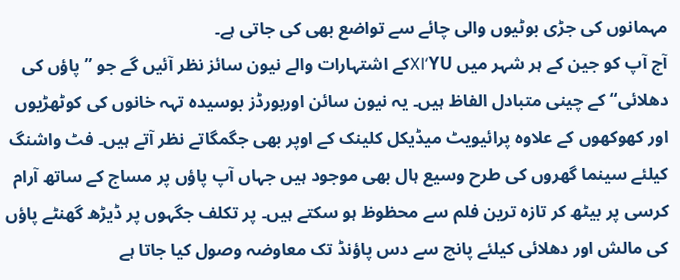مہمانوں کی جڑی بوٹیوں والی چائے سے تواضع بھی کی جاتی ہے۔
آج آپ کو جین کے ہر شہر میں XI‘YUکے اشتہارات والے نیون سائز نظر آئیں گے جو ” پاؤں کی دھلائی“ کے چینی متبادل الفاظ ہیں۔ یہ نیون سائن اوربورڈز بوسیدہ تہہ خانوں کی کوٹھڑیوں اور کھوکھوں کے علاوہ پرائیویٹ میڈیکل کلینک کے اوپر بھی جگمگاتے نظر آتے ہیں۔ فٹ واشنگ کیلئے سینما گھروں کی طرح وسیع ہال بھی موجود ہیں جہاں آپ پاؤں پر مساج کے ساتھ آرام کرسی پر بیٹھ کر تازہ ترین فلم سے محظوظ ہو سکتے ہیں۔ پر تکلف جگہوں پر ڈیڑھ گھنٹے پاؤں کی مالش اور دھلائی کیلئے پانچ سے دس پاؤنڈ تک معاوضہ وصول کیا جاتا ہے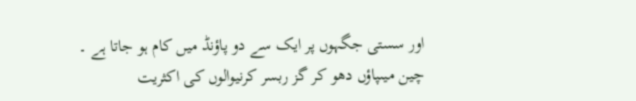اور سستی جگہوں پر ایک سے دو پاؤنڈ میں کام ہو جاتا ہے ۔
چین میںپاؤں دھو کر گز ربسر کرنیوالوں کی اکثریت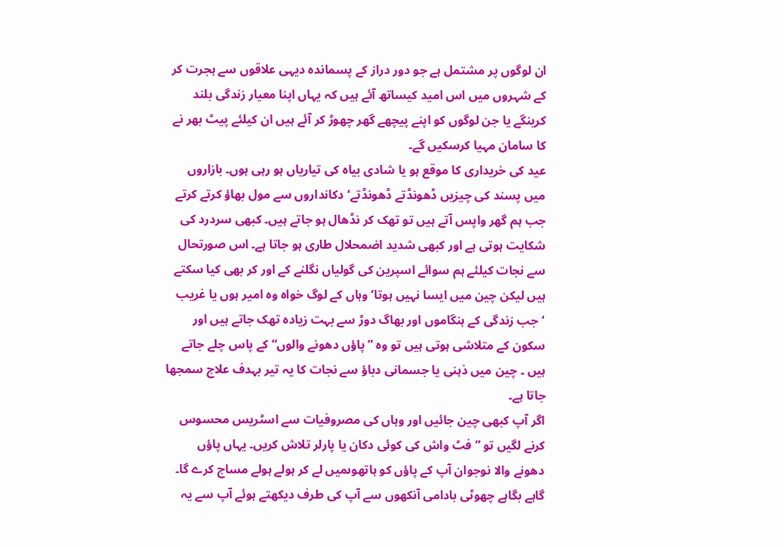ان لوگوں پر مشتمل ہے جو دور دراز کے پسماندہ دیہی علاقوں سے ہجرت کر کے شہروں میں اس امید کیساتھ آئے ہیں کہ یہاں اپنا معیار زندگی بلند کرینگے یا جن لوگوں کو اپنے پیچھے گھر چھوڑ کر آئے ہیں ان کیلئے پیٹ بھر نے کا سامان مہیا کرسکیں گے۔
عید کی خریداری کا موقع ہو یا شادی بیاہ کی تیاریاں ہو رہی ہوں۔ بازاروں میں پسند کی چیزیں ڈھونڈتے ڈھونڈتے‘ دکانداروں سے مول بھاؤ کرتے کرتے جب ہم گھر واپس آتے ہیں تو تھک کر نڈھال ہو جاتے ہیں۔ کبھی سردرد کی شکایت ہوتی ہے اور کبھی شدید اضمحلال طاری ہو جاتا ہے۔ اس صورتحال سے نجات کیلئے ہم سوائے اسپرین کی گولیاں نگلنے کے اور کر بھی کیا سکتے ہیں لیکن چین میں ایسا نہیں ہوتا‘ وہاں کے لوگ خواہ وہ امیر ہوں یا غریب ‘جب زندگی کے ہنگاموں اور بھاگ دوڑ سے بہت زیادہ تھک جاتے ہیں اور سکون کے متلاشی ہوتی ہیں تو وہ ” پاؤں دھونے والوں“ کے پاس چلے جاتے ہیں ۔ چین میں ذہنی یا جسمانی دباؤ سے نجات کا یہ تیر بہدف علاج سمجھا جاتا ہے۔
اگر آپ کبھی چین جائیں اور وہاں کی مصروفیات سے اسٹریس محسوس کرنے لگیں تو ” فٹ واش کی کوئی دکان یا پارلر تلاش کریں۔ یہاں پاؤں دھونے والا نوجوان آپ کے پاؤں کو ہاتھوںمیں لے کر ہولے ہولے مساج کرے گا۔ گاہے بگاہے چھوٹی بادامی آنکھوں سے آپ کی طرف دیکھتے ہوئے آپ سے یہ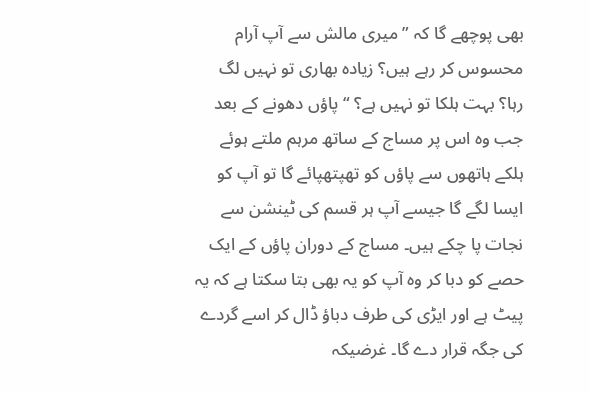بھی پوچھے گا کہ ” میری مالش سے آپ آرام محسوس کر رہے ہیں؟ زیادہ بھاری تو نہیں لگ رہا؟ بہت ہلکا تو نہیں ہے؟ “ پاؤں دھونے کے بعد جب وہ اس پر مساج کے ساتھ مرہم ملتے ہوئے ہلکے ہاتھوں سے پاؤں کو تھپتھپائے گا تو آپ کو ایسا لگے گا جیسے آپ ہر قسم کی ٹینشن سے نجات پا چکے ہیں۔ مساج کے دوران پاؤں کے ایک حصے کو دبا کر وہ آپ کو یہ بھی بتا سکتا ہے کہ یہ پیٹ ہے اور ایڑی کی طرف دباؤ ڈال کر اسے گردے کی جگہ قرار دے گا۔ غرضیکہ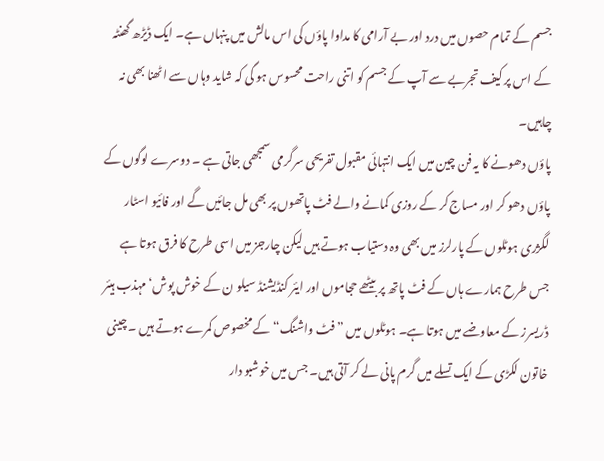جسم کے تمام حصوں میں درد اور بے آرامی کا مداوا پاؤں کی اس مالش میں پنہاں ہے۔ ایک ڈیڑھ گھنٹہ کے اس پر کیف تجربے سے آپ کے جسم کو اتنی راحت محسوس ہو گی کہ شاید وہاں سے اٹھنا بھی نہ چاہیں۔
پاؤں دھونے کا یہ فن چین میں ایک انتہائی مقبول تفریحی سرگرمی سمجھی جاتی ہے ۔ دوسرے لوگوں کے پاؤں دھو کر اور مساج کر کے روزی کمانے والے فٹ پاتھوں پر بھی مل جائیں گے اور فائیو اسٹار لگژری ہوٹلوں کے پارلرز میں بھی وہ دستیاب ہوتے ہیں لیکن چارجز میں اسی طرح کا فرق ہوتا ہے جس طرح ہمارے ہاں کے فٹ پاتھ پر بیٹھے حجاموں اور ایئر کنڈیشنڈ سیلو ن کے خوش پوش‘ مہذب ہیئر ڈریسرز کے معاوضے میں ہوتا ہے۔ ہوٹلوں میں ” فٹ واشنگ“ کے مخصوص کمرے ہوتے ہیں ۔ چینی خاتون لکڑی کے ایک تسلے میں گرم پانی لے کر آتی ہیں۔ جس میں خوشبو دار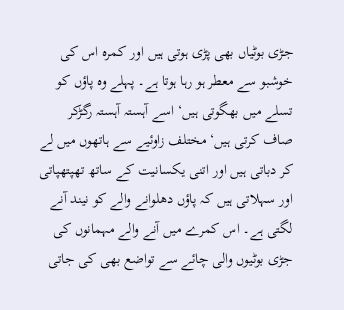جڑی بوٹیاں بھی پڑی ہوتی ہیں اور کمرہ اس کی خوشبو سے معطر ہو رہا ہوتا ہے۔ پہلے وہ پاؤں کو تسلے میں بھگوتی ہیں‘ اسے آہستہ آہستہ رگڑکر صاف کرتی ہیں‘ مختلف زاوئیے سے ہاتھوں میں لے کر دباتی ہیں اور اتنی یکسانیت کے ساتھ تھپتھپاتی اور سہلاتی ہیں کہ پاؤں دھلوانے والے کو نیند آنے لگتی ہے۔ اس کمرے میں آنے والے مہمانوں کی جڑی بوٹیوں والی چائے سے تواضع بھی کی جاتی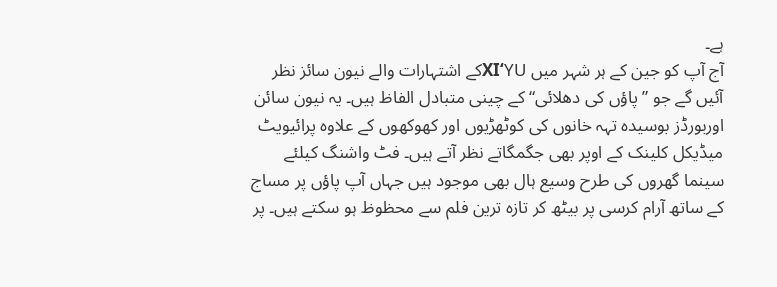ہے۔
آج آپ کو جین کے ہر شہر میں XI‘YUکے اشتہارات والے نیون سائز نظر آئیں گے جو ” پاؤں کی دھلائی“ کے چینی متبادل الفاظ ہیں۔ یہ نیون سائن اوربورڈز بوسیدہ تہہ خانوں کی کوٹھڑیوں اور کھوکھوں کے علاوہ پرائیویٹ میڈیکل کلینک کے اوپر بھی جگمگاتے نظر آتے ہیں۔ فٹ واشنگ کیلئے سینما گھروں کی طرح وسیع ہال بھی موجود ہیں جہاں آپ پاؤں پر مساج کے ساتھ آرام کرسی پر بیٹھ کر تازہ ترین فلم سے محظوظ ہو سکتے ہیں۔ پر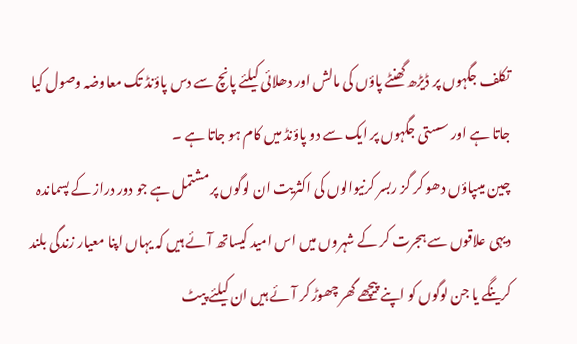تکلف جگہوں پر ڈیڑھ گھنٹے پاؤں کی مالش اور دھلائی کیلئے پانچ سے دس پاؤنڈ تک معاوضہ وصول کیا جاتا ہے اور سستی جگہوں پر ایک سے دو پاؤنڈ میں کام ہو جاتا ہے ۔
چین میںپاؤں دھو کر گز ربسر کرنیوالوں کی اکثریت ان لوگوں پر مشتمل ہے جو دور دراز کے پسماندہ دیہی علاقوں سے ہجرت کر کے شہروں میں اس امید کیساتھ آئے ہیں کہ یہاں اپنا معیار زندگی بلند کرینگے یا جن لوگوں کو اپنے پیچھے گھر چھوڑ کر آئے ہیں ان کیلئے پیٹ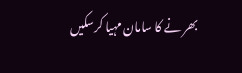بھر نے کا سامان مہیا کرسکیں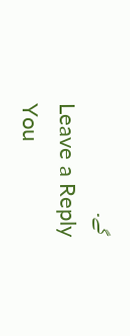گے۔
Leave a Reply
You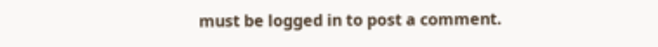must be logged in to post a comment.